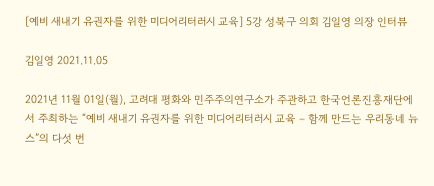[예비 새내기 유권자를 위한 미디어리터러시 교육] 5강 성북구 의회 김일영 의장 인터뷰

김일영 2021.11.05

2021년 11월 01일(월), 고려대 평화와 민주주의연구소가 주관하고 한국언론진흥재단에서 주최하는 “예비 새내기 유권자를 위한 미디어리터러시 교육 – 함께 만드는 우리동네 뉴스”의 다섯 번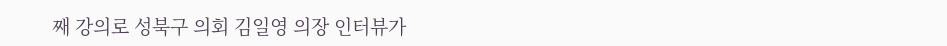째 강의로 성북구 의회 김일영 의장 인터뷰가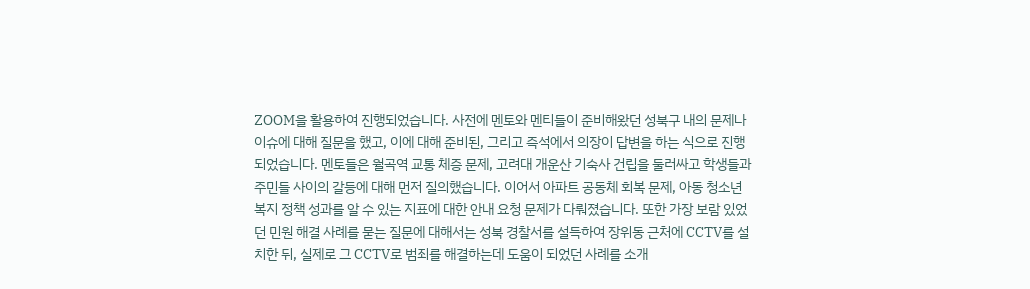ZOOM을 활용하여 진행되었습니다. 사전에 멘토와 멘티들이 준비해왔던 성북구 내의 문제나 이슈에 대해 질문을 했고, 이에 대해 준비된, 그리고 즉석에서 의장이 답변을 하는 식으로 진행되었습니다. 멘토들은 월곡역 교통 체증 문제, 고려대 개운산 기숙사 건립을 둘러싸고 학생들과 주민들 사이의 갈등에 대해 먼저 질의했습니다. 이어서 아파트 공동체 회복 문제, 아동 청소년 복지 정책 성과를 알 수 있는 지표에 대한 안내 요청 문제가 다뤄졌습니다. 또한 가장 보람 있었던 민원 해결 사례를 묻는 질문에 대해서는 성북 경찰서를 설득하여 장위동 근처에 CCTV를 설치한 뒤, 실제로 그 CCTV로 범죄를 해결하는데 도움이 되었던 사례를 소개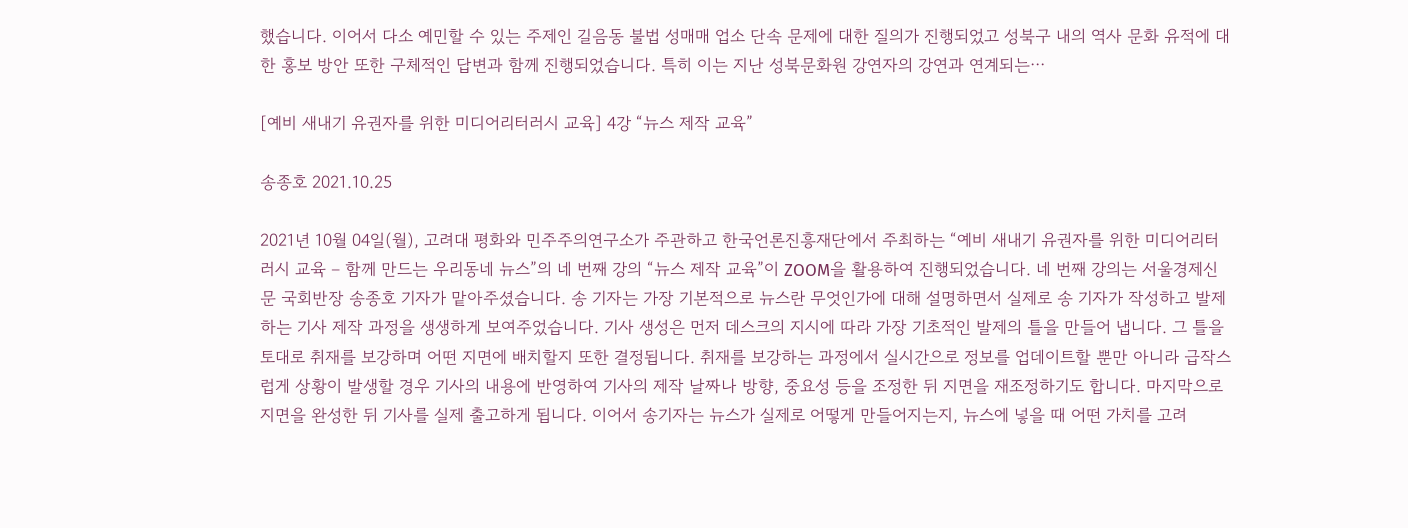했습니다. 이어서 다소 예민할 수 있는 주제인 길음동 불법 성매매 업소 단속 문제에 대한 질의가 진행되었고 성북구 내의 역사 문화 유적에 대한 홍보 방안 또한 구체적인 답변과 함께 진행되었습니다. 특히 이는 지난 성북문화원 강연자의 강연과 연계되는⋯

[예비 새내기 유권자를 위한 미디어리터러시 교육] 4강 “뉴스 제작 교육”

송종호 2021.10.25

2021년 10월 04일(월), 고려대 평화와 민주주의연구소가 주관하고 한국언론진흥재단에서 주최하는 “예비 새내기 유권자를 위한 미디어리터러시 교육 – 함께 만드는 우리동네 뉴스”의 네 번째 강의 “뉴스 제작 교육”이 ZOOM을 활용하여 진행되었습니다. 네 번째 강의는 서울경제신문 국회반장 송종호 기자가 맡아주셨습니다. 송 기자는 가장 기본적으로 뉴스란 무엇인가에 대해 설명하면서 실제로 송 기자가 작성하고 발제하는 기사 제작 과정을 생생하게 보여주었습니다. 기사 생성은 먼저 데스크의 지시에 따라 가장 기초적인 발제의 틀을 만들어 냅니다. 그 틀을 토대로 취재를 보강하며 어떤 지면에 배치할지 또한 결정됩니다. 취재를 보강하는 과정에서 실시간으로 정보를 업데이트할 뿐만 아니라 급작스럽게 상황이 발생할 경우 기사의 내용에 반영하여 기사의 제작 날짜나 방향, 중요성 등을 조정한 뒤 지면을 재조정하기도 합니다. 마지막으로 지면을 완성한 뒤 기사를 실제 출고하게 됩니다. 이어서 송기자는 뉴스가 실제로 어떻게 만들어지는지, 뉴스에 넣을 때 어떤 가치를 고려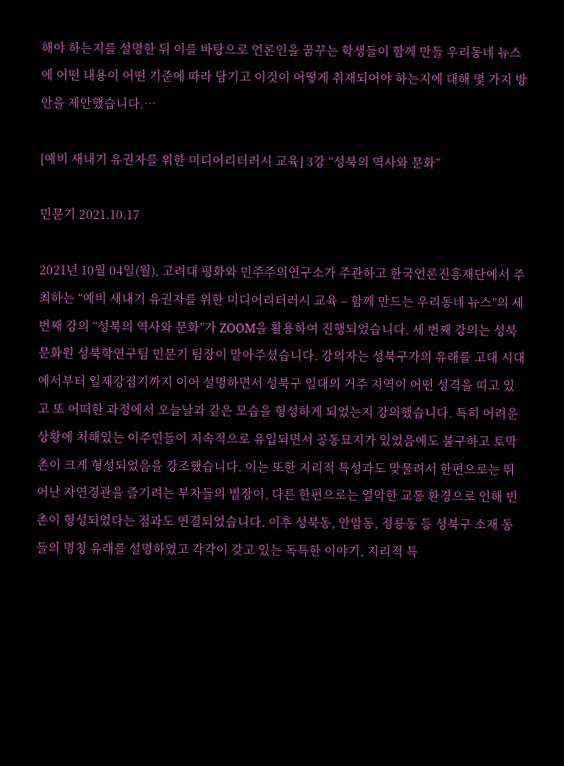해야 하는지를 설명한 뒤 이를 바탕으로 언론인을 꿈꾸는 학생들이 함께 만들 우리동네 뉴스에 어떤 내용이 어떤 기준에 따라 담기고 이것이 어떻게 취재되어야 하는지에 대해 몇 가지 방안을 제안했습니다.⋯

[예비 새내기 유권자를 위한 미디어리터러시 교육] 3강 “성북의 역사와 문화”

민문기 2021.10.17

2021년 10월 04일(월), 고려대 평화와 민주주의연구소가 주관하고 한국언론진흥재단에서 주최하는 “예비 새내기 유권자를 위한 미디어리터러시 교육 – 함께 만드는 우리동네 뉴스”의 세 번째 강의 “성북의 역사와 문화”가 ZOOM을 활용하여 진행되었습니다. 세 번째 강의는 성북문화원 성북학연구팀 민문기 팀장이 맡아주셨습니다. 강의자는 성북구가의 유래를 고대 시대에서부터 일제강점기까지 이어 설명하면서 성북구 일대의 거주 지역이 어떤 성격을 띠고 있고 또 어떠한 과정에서 오늘날과 같은 모습을 형성하게 되었는지 강의했습니다. 특히 어려운 상황에 처해있는 이주민들이 지속적으로 유입되면서 공동묘지가 있었음에도 불구하고 토막촌이 크게 형성되었음을 강조했습니다. 이는 또한 지리적 특성과도 맞물려서 한편으로는 뛰어난 자연경관을 즐기려는 부자들의 별장이, 다른 한편으로는 열악한 교통 환경으로 인해 빈촌이 형성되었다는 점과도 연결되었습니다. 이후 성북동, 안암동, 정릉동 등 성북구 소재 동들의 명칭 유래를 설명하였고 각각이 갖고 있는 독특한 이야기, 지리적 특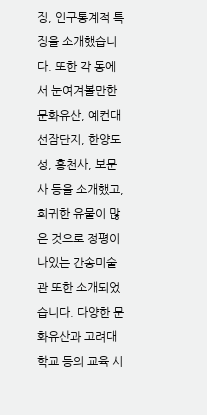징, 인구통계적 특징을 소개했습니다. 또한 각 동에서 눈여겨볼만한 문화유산, 예컨대 선잠단지, 한양도성, 흥천사, 보문사 등을 소개했고, 희귀한 유물이 많은 것으로 정평이 나있는 간송미술관 또한 소개되었습니다. 다양한 문화유산과 고려대학교 등의 교육 시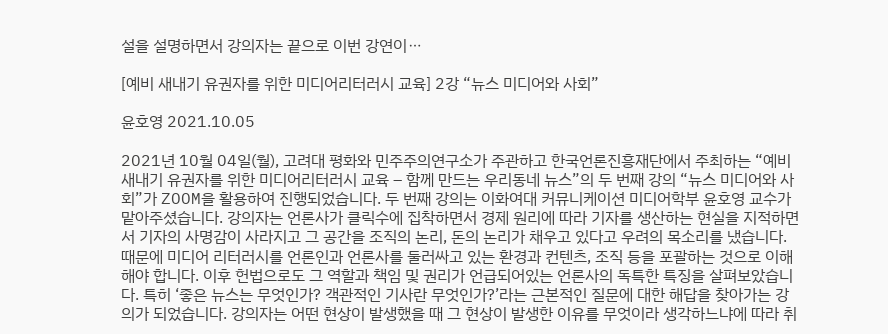설을 설명하면서 강의자는 끝으로 이번 강연이⋯

[예비 새내기 유권자를 위한 미디어리터러시 교육] 2강 “뉴스 미디어와 사회”

윤호영 2021.10.05

2021년 10월 04일(월), 고려대 평화와 민주주의연구소가 주관하고 한국언론진흥재단에서 주최하는 “예비 새내기 유권자를 위한 미디어리터러시 교육 – 함께 만드는 우리동네 뉴스”의 두 번째 강의 “뉴스 미디어와 사회”가 ZOOM을 활용하여 진행되었습니다. 두 번째 강의는 이화여대 커뮤니케이션 미디어학부 윤호영 교수가 맡아주셨습니다. 강의자는 언론사가 클릭수에 집착하면서 경제 원리에 따라 기자를 생산하는 현실을 지적하면서 기자의 사명감이 사라지고 그 공간을 조직의 논리, 돈의 논리가 채우고 있다고 우려의 목소리를 냈습니다. 때문에 미디어 리터러시를 언론인과 언론사를 둘러싸고 있는 환경과 컨텐츠, 조직 등을 포괄하는 것으로 이해해야 합니다. 이후 헌법으로도 그 역할과 책임 및 권리가 언급되어있는 언론사의 독특한 특징을 살펴보았습니다. 특히 ‘좋은 뉴스는 무엇인가? 객관적인 기사란 무엇인가?’라는 근본적인 질문에 대한 해답을 찾아가는 강의가 되었습니다. 강의자는 어떤 현상이 발생했을 때 그 현상이 발생한 이유를 무엇이라 생각하느냐에 따라 취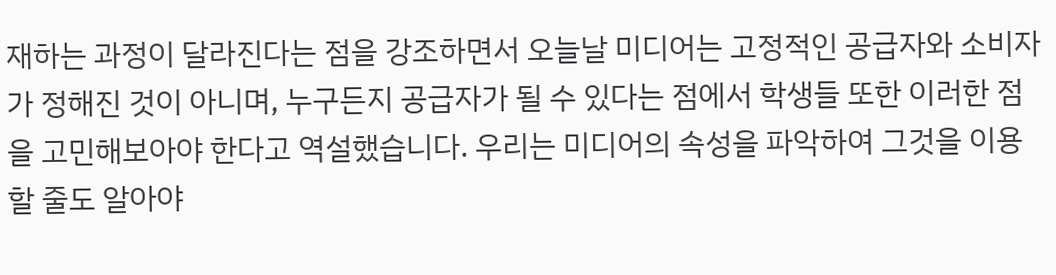재하는 과정이 달라진다는 점을 강조하면서 오늘날 미디어는 고정적인 공급자와 소비자가 정해진 것이 아니며, 누구든지 공급자가 될 수 있다는 점에서 학생들 또한 이러한 점을 고민해보아야 한다고 역설했습니다. 우리는 미디어의 속성을 파악하여 그것을 이용할 줄도 알아야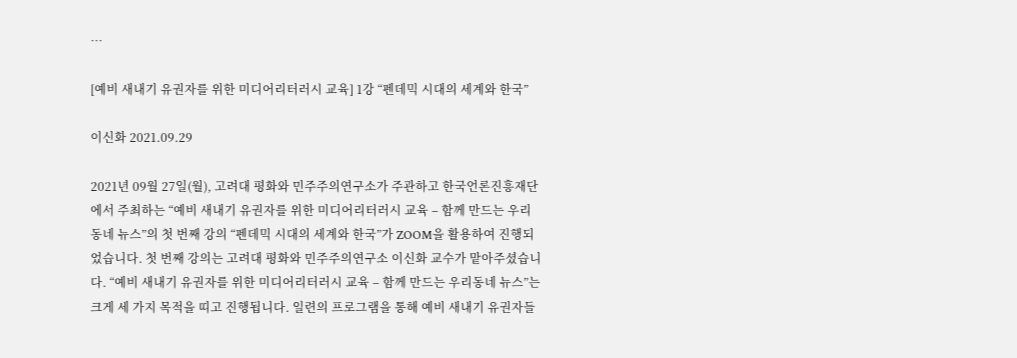⋯

[예비 새내기 유권자를 위한 미디어리터러시 교육] 1강 “펜데믹 시대의 세계와 한국”

이신화 2021.09.29

2021년 09월 27일(월), 고려대 평화와 민주주의연구소가 주관하고 한국언론진흥재단에서 주최하는 “예비 새내기 유권자를 위한 미디어리터러시 교육 – 함께 만드는 우리동네 뉴스”의 첫 번째 강의 “펜데믹 시대의 세계와 한국”가 ZOOM을 활용하여 진행되었습니다. 첫 번째 강의는 고려대 평화와 민주주의연구소 이신화 교수가 맡아주셨습니다. “예비 새내기 유권자를 위한 미디어리터러시 교육 – 함께 만드는 우리동네 뉴스”는 크게 세 가지 목적을 띠고 진행됩니다. 일련의 프로그램을 통해 예비 새내기 유권자들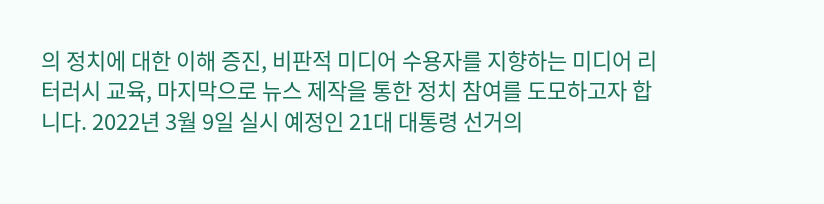의 정치에 대한 이해 증진, 비판적 미디어 수용자를 지향하는 미디어 리터러시 교육, 마지막으로 뉴스 제작을 통한 정치 참여를 도모하고자 합니다. 2022년 3월 9일 실시 예정인 21대 대통령 선거의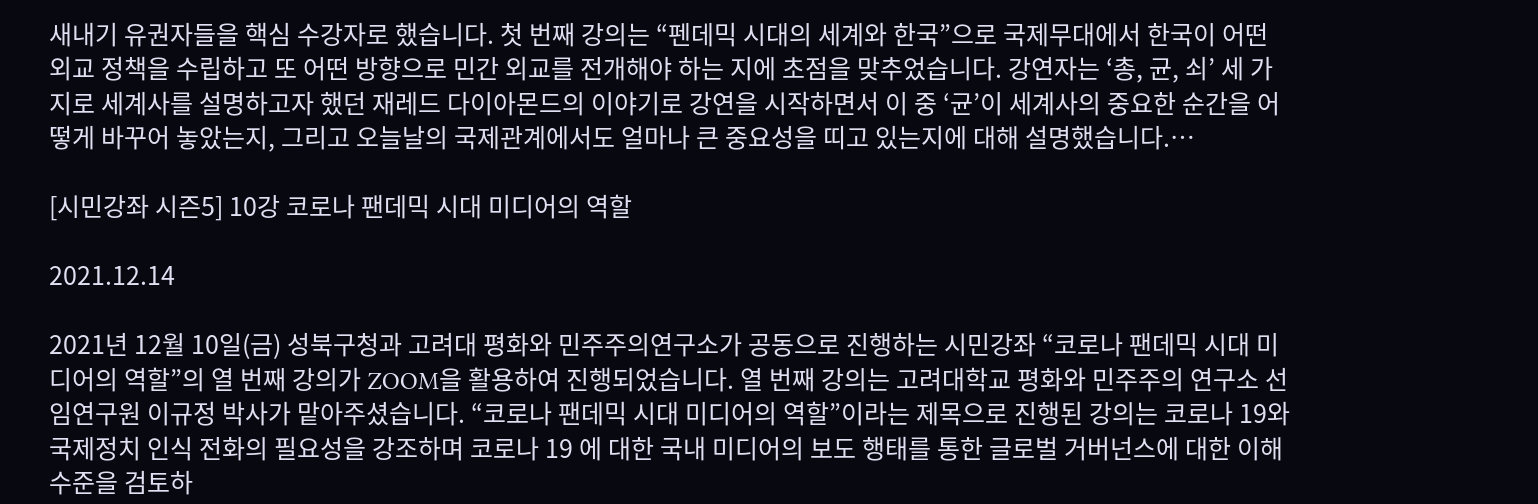새내기 유권자들을 핵심 수강자로 했습니다. 첫 번째 강의는 “펜데믹 시대의 세계와 한국”으로 국제무대에서 한국이 어떤 외교 정책을 수립하고 또 어떤 방향으로 민간 외교를 전개해야 하는 지에 초점을 맞추었습니다. 강연자는 ‘총, 균, 쇠’ 세 가지로 세계사를 설명하고자 했던 재레드 다이아몬드의 이야기로 강연을 시작하면서 이 중 ‘균’이 세계사의 중요한 순간을 어떻게 바꾸어 놓았는지, 그리고 오늘날의 국제관계에서도 얼마나 큰 중요성을 띠고 있는지에 대해 설명했습니다.⋯

[시민강좌 시즌5] 10강 코로나 팬데믹 시대 미디어의 역할

2021.12.14

2021년 12월 10일(금) 성북구청과 고려대 평화와 민주주의연구소가 공동으로 진행하는 시민강좌 “코로나 팬데믹 시대 미디어의 역할”의 열 번째 강의가 ZOOM을 활용하여 진행되었습니다. 열 번째 강의는 고려대학교 평화와 민주주의 연구소 선임연구원 이규정 박사가 맡아주셨습니다. “코로나 팬데믹 시대 미디어의 역할”이라는 제목으로 진행된 강의는 코로나 19와 국제정치 인식 전화의 필요성을 강조하며 코로나 19 에 대한 국내 미디어의 보도 행태를 통한 글로벌 거버넌스에 대한 이해 수준을 검토하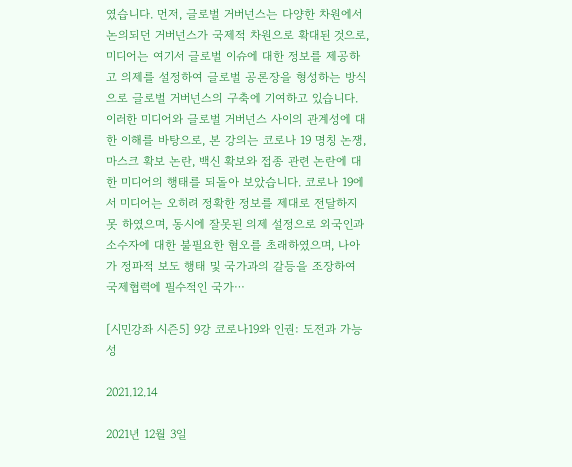였습니다. 먼저, 글로벌 거버넌스는 다양한 차원에서 논의되던 거버넌스가 국제적 차원으로 확대된 것으로, 미디어는 여기서 글로벌 이슈에 대한 정보를 제공하고 의제를 설정하여 글로벌 공론장을 형성하는 방식으로 글로벌 거버넌스의 구축에 기여하고 있습니다. 이러한 미디어와 글로벌 거버넌스 사이의 관계성에 대한 이해를 바탕으로, 본 강의는 코로나 19 명칭 논쟁, 마스크 확보 논란, 백신 확보와 접종 관련 논란에 대한 미디어의 행태를 되돌아 보았습니다. 코로나 19에서 미디어는 오히려 정확한 정보를 제대로 전달하지 못 하였으며, 동시에 잘못된 의제 설정으로 외국인과 소수자에 대한 불필요한 혐오를 초래하였으며, 나아가 정파적 보도 행태 및 국가과의 갈등을 조장하여 국제협력에 필수적인 국가⋯

[시민강좌 시즌5] 9강 코로나19와 인권: 도전과 가능성

2021.12.14

2021년 12월 3일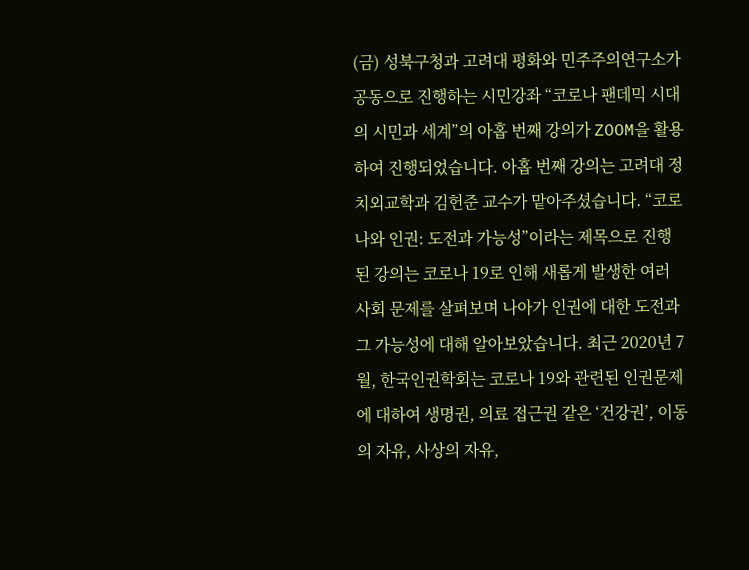(금) 성북구청과 고려대 평화와 민주주의연구소가 공동으로 진행하는 시민강좌 “코로나 팬데믹 시대의 시민과 세계”의 아홉 번째 강의가 ZOOM을 활용하여 진행되었습니다. 아홉 번째 강의는 고려대 정치외교학과 김헌준 교수가 맡아주셨습니다. “코로나와 인권: 도전과 가능성”이라는 제목으로 진행된 강의는 코로나 19로 인해 새롭게 발생한 여러 사회 문제를 살펴보며 나아가 인권에 대한 도전과 그 가능성에 대해 알아보았습니다. 최근 2020년 7월, 한국인권학회는 코로나 19와 관련된 인권문제에 대하여 생명권, 의료 접근권 같은 ‘건강권’, 이동의 자유, 사상의 자유,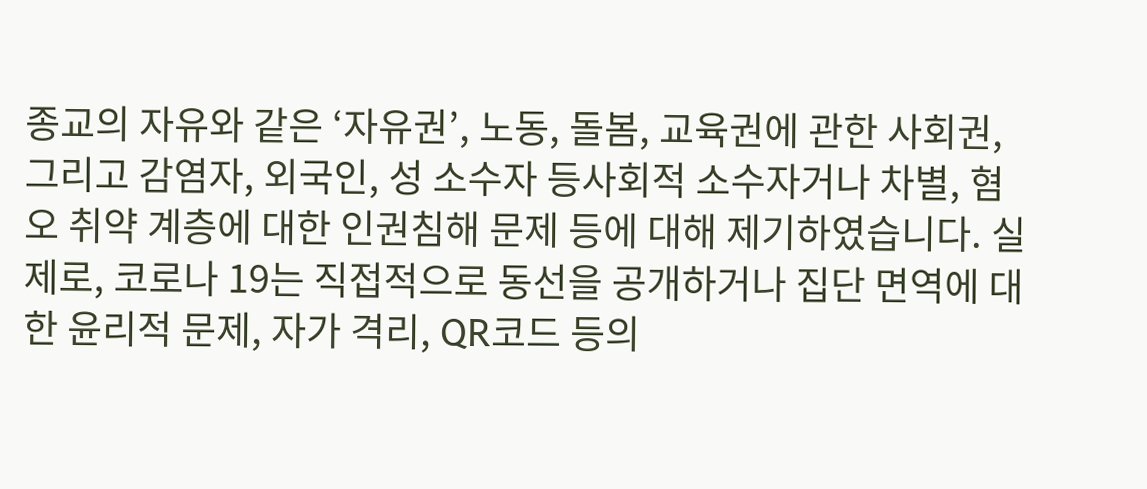종교의 자유와 같은 ‘자유권’, 노동, 돌봄, 교육권에 관한 사회권, 그리고 감염자, 외국인, 성 소수자 등사회적 소수자거나 차별, 혐오 취약 계층에 대한 인권침해 문제 등에 대해 제기하였습니다. 실제로, 코로나 19는 직접적으로 동선을 공개하거나 집단 면역에 대한 윤리적 문제, 자가 격리, QR코드 등의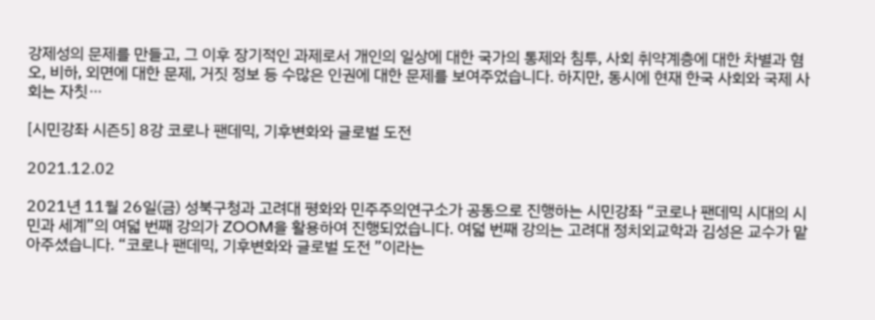강제성의 문제를 만들고, 그 이후 장기적인 과제로서 개인의 일상에 대한 국가의 통제와 침투, 사회 취약계층에 대한 차별과 혐오, 비하, 외면에 대한 문제, 거짓 정보 등 수많은 인권에 대한 문제를 보여주었습니다. 하지만, 동시에 현재 한국 사회와 국제 사회는 자칫⋯

[시민강좌 시즌5] 8강 코로나 팬데믹, 기후변화와 글로벌 도전

2021.12.02

2021년 11월 26일(금) 성북구청과 고려대 평화와 민주주의연구소가 공동으로 진행하는 시민강좌 “코로나 팬데믹 시대의 시민과 세계”의 여덟 번째 강의가 ZOOM을 활용하여 진행되었습니다. 여덟 번째 강의는 고려대 정치외교학과 김성은 교수가 맡아주셨습니다. “코로나 팬데믹, 기후변화와 글로벌 도전 ”이라는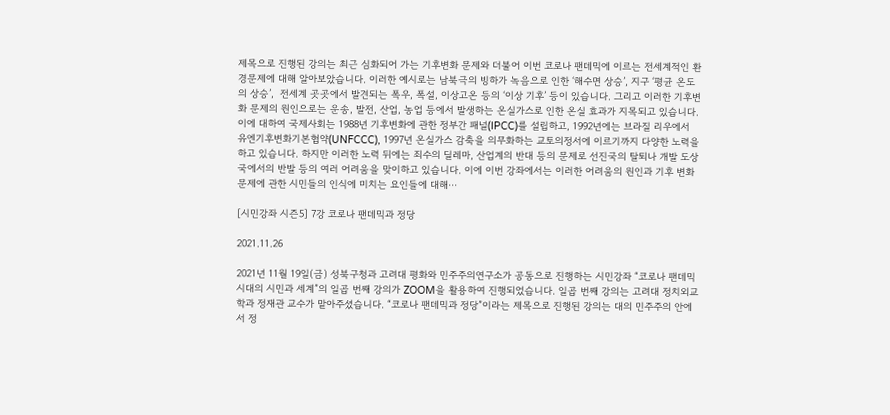제목으로 진행된 강의는 최근 심화되어 가는 기후변화 문제와 더불어 이번 코로나 팬데믹에 이르는 전세계적인 환경문제에 대해 알아보았습니다. 이러한 예시로는 남북극의 빙하가 녹음으로 인한 ‘해수면 상승’, 지구 ‘평균 온도의 상승’,  전세계 곳곳에서 발견되는 폭우, 폭설, 이상고온 등의 ‘이상 기후’ 등이 있습니다. 그리고 이러한 기후변화 문제의 원인으로는 운송, 발전, 산업, 농업 등에서 발생하는 온실가스로 인한 온실 효과가 지목되고 있습니다. 이에 대하여 국제사회는 1988년 기후변화에 관한 정부간 패널(IPCC)를 설립하고, 1992년에는 브라질 리우에서  유엔기후변화기본협약(UNFCCC), 1997년 온실가스 감축을 의무화하는 교토의정서에 이르기까지 다양한 노력을 하고 있습니다. 하지만 이러한 노력 뒤에는 죄수의 딜레마, 산업계의 반대 등의 문제로 선진국의 탈퇴나 개발 도상국에서의 반발 등의 여러 어려움을 맞이하고 있습니다. 이에 이번 강좌에서는 이러한 어려움의 원인과 기후 변화 문제에 관한 시민들의 인식에 미치는 요인들에 대해⋯

[시민강좌 시즌5] 7강 코로나 팬데믹과 정당

2021.11.26

2021년 11월 19일(금) 성북구청과 고려대 평화와 민주주의연구소가 공동으로 진행하는 시민강좌 “코로나 팬데믹 시대의 시민과 세계”의 일곱 번째 강의가 ZOOM을 활용하여 진행되었습니다. 일곱 번째 강의는 고려대 정치외교학과 정재관 교수가 맡아주셨습니다. “코로나 팬데믹과 정당”이라는 제목으로 진행된 강의는 대의 민주주의 안에서 정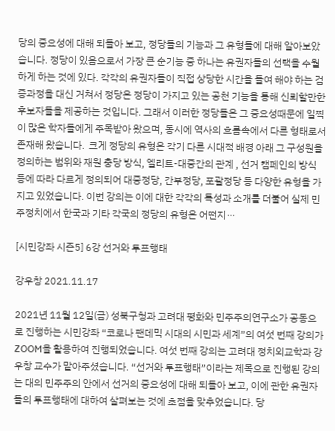당의 중요성에 대해 되돌아 보고, 정당들의 기능과 그 유형들에 대해 알아보았습니다. 정당이 있음으로서 가장 큰 순기능 중 하나는 유권자들의 선택을 수월하게 하는 것에 있다. 각각의 유권자들이 직접 상당한 시간을 들여 해야 하는 검증과정을 대신 거쳐서 정당은 정당이 가지고 있는 공천 기능을 통해 신뢰할만한 후보자들을 제공하는 것입니다. 그래서 이러한 정당들은 그 중요성때문에 일찍이 많은 학자들에게 주목받아 왔으며, 동시에 역사의 흐름속에서 다른 형태로서 존재해 왔습니다.  크게 정당의 유형은 각기 다른 시대적 배경 아래 그 구성원을 정의하는 범위와 재원 충당 방식, 엘리트-대중간의 관계 , 선거 캠페인의 방식 등에 따라 다르게 정의되어 대중정당, 간부정당, 포괄정당 등 다양한 유형을 가지고 있었습니다. 이번 강의는 이에 대한 각각의 특성과 소개를 더불어 실제 민주정치에서 한국과 기타 각국의 정당의 유형은 어떤지⋯

[시민강좌 시즌5] 6강 선거와 투표행태

강우창 2021.11.17

2021년 11월 12일(금) 성북구청과 고려대 평화와 민주주의연구소가 공동으로 진행하는 시민강좌 “코로나 팬데믹 시대의 시민과 세계”의 여섯 번째 강의가 ZOOM을 활용하여 진행되었습니다. 여섯 번째 강의는 고려대 정치외교학과 강우창 교수가 맡아주셨습니다. “선거와 투표행태”이라는 제목으로 진행된 강의는 대의 민주주의 안에서 선거의 중요성에 대해 되돌아 보고, 이에 관한 유권자들의 투표행태에 대하여 살펴보는 것에 초점을 맞추었습니다. 당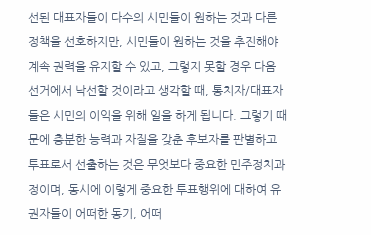선된 대표자들이 다수의 시민들이 원하는 것과 다른 정책을 선호하지만, 시민들이 원하는 것을 추진해야 계속 권력을 유지할 수 있고, 그렇지 못할 경우 다음 선거에서 낙선할 것이라고 생각할 때, 통치자/대표자들은 시민의 이익을 위해 일을 하게 됩니다. 그렇기 때문에 충분한 능력과 자질을 갖춘 후보자를 판별하고 투표로서 선출하는 것은 무엇보다 중요한 민주정치과정이며, 동시에 이렇게 중요한 투표행위에 대하여 유권자들이 어떠한 동기, 어떠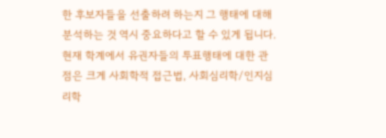한 후보자들을 선출하려 하는지 그 행태에 대해 분석하는 것 역시 중요하다고 할 수 있게 됩니다. 현재 학계에서 유권자들의 투표행태에 대한 관점은 크게 사회학적 접근법, 사회심리학/인지심리학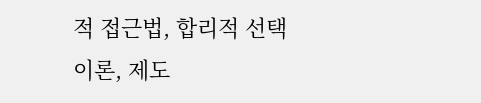적 접근법, 합리적 선택 이론, 제도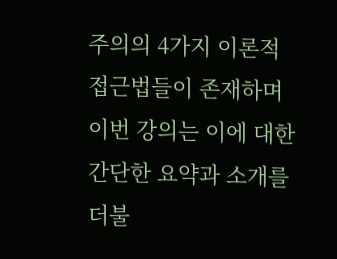주의의 4가지 이론적 접근법들이 존재하며 이번 강의는 이에 대한 간단한 요약과 소개를 더불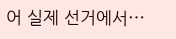어 실제 선거에서⋯